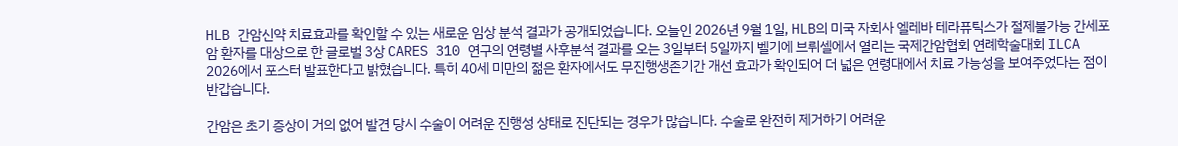HLB 간암신약 치료효과를 확인할 수 있는 새로운 임상 분석 결과가 공개되었습니다. 오늘인 2026년 9월 1일, HLB의 미국 자회사 엘레바 테라퓨틱스가 절제불가능 간세포암 환자를 대상으로 한 글로벌 3상 CARES 310 연구의 연령별 사후분석 결과를 오는 3일부터 5일까지 벨기에 브뤼셀에서 열리는 국제간암협회 연례학술대회 ILCA 2026에서 포스터 발표한다고 밝혔습니다. 특히 40세 미만의 젊은 환자에서도 무진행생존기간 개선 효과가 확인되어 더 넓은 연령대에서 치료 가능성을 보여주었다는 점이 반갑습니다.

간암은 초기 증상이 거의 없어 발견 당시 수술이 어려운 진행성 상태로 진단되는 경우가 많습니다. 수술로 완전히 제거하기 어려운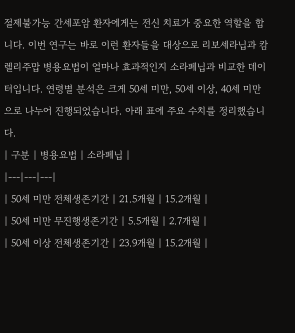절제불가능 간세포암 환자에게는 전신 치료가 중요한 역할을 합니다. 이번 연구는 바로 이런 환자들을 대상으로 리보세라닙과 캄렐리주맙 병용요법이 얼마나 효과적인지 소라페닙과 비교한 데이터입니다. 연령별 분석은 크게 50세 미만, 50세 이상, 40세 미만으로 나누어 진행되었습니다. 아래 표에 주요 수치를 정리했습니다.
| 구분 | 병용요법 | 소라페닙 |
|---|---|---|
| 50세 미만 전체생존기간 | 21.5개월 | 15.2개월 |
| 50세 미만 무진행생존기간 | 5.5개월 | 2.7개월 |
| 50세 이상 전체생존기간 | 23.9개월 | 15.2개월 |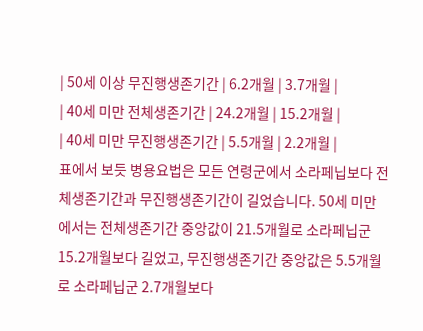| 50세 이상 무진행생존기간 | 6.2개월 | 3.7개월 |
| 40세 미만 전체생존기간 | 24.2개월 | 15.2개월 |
| 40세 미만 무진행생존기간 | 5.5개월 | 2.2개월 |
표에서 보듯 병용요법은 모든 연령군에서 소라페닙보다 전체생존기간과 무진행생존기간이 길었습니다. 50세 미만에서는 전체생존기간 중앙값이 21.5개월로 소라페닙군 15.2개월보다 길었고, 무진행생존기간 중앙값은 5.5개월로 소라페닙군 2.7개월보다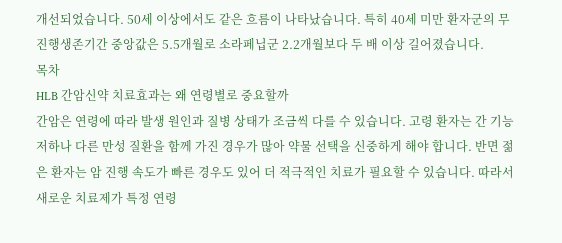개선되었습니다. 50세 이상에서도 같은 흐름이 나타났습니다. 특히 40세 미만 환자군의 무진행생존기간 중앙값은 5.5개월로 소라페닙군 2.2개월보다 두 배 이상 길어졌습니다.
목차
HLB 간암신약 치료효과는 왜 연령별로 중요할까
간암은 연령에 따라 발생 원인과 질병 상태가 조금씩 다를 수 있습니다. 고령 환자는 간 기능 저하나 다른 만성 질환을 함께 가진 경우가 많아 약물 선택을 신중하게 해야 합니다. 반면 젊은 환자는 암 진행 속도가 빠른 경우도 있어 더 적극적인 치료가 필요할 수 있습니다. 따라서 새로운 치료제가 특정 연령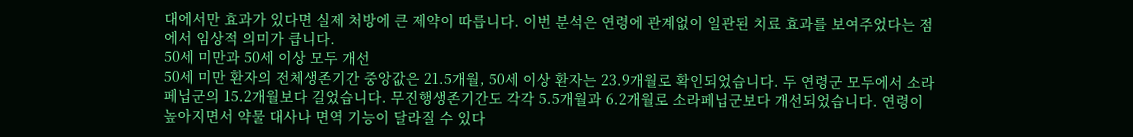대에서만 효과가 있다면 실제 처방에 큰 제약이 따릅니다. 이번 분석은 연령에 관계없이 일관된 치료 효과를 보여주었다는 점에서 임상적 의미가 큽니다.
50세 미만과 50세 이상 모두 개선
50세 미만 환자의 전체생존기간 중앙값은 21.5개월, 50세 이상 환자는 23.9개월로 확인되었습니다. 두 연령군 모두에서 소라페닙군의 15.2개월보다 길었습니다. 무진행생존기간도 각각 5.5개월과 6.2개월로 소라페닙군보다 개선되었습니다. 연령이 높아지면서 약물 대사나 면역 기능이 달라질 수 있다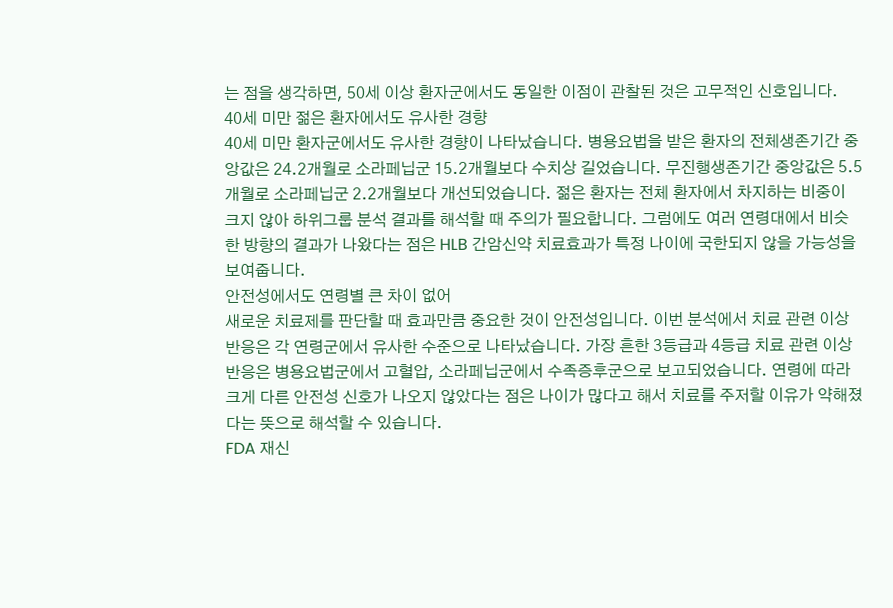는 점을 생각하면, 50세 이상 환자군에서도 동일한 이점이 관찰된 것은 고무적인 신호입니다.
40세 미만 젊은 환자에서도 유사한 경향
40세 미만 환자군에서도 유사한 경향이 나타났습니다. 병용요법을 받은 환자의 전체생존기간 중앙값은 24.2개월로 소라페닙군 15.2개월보다 수치상 길었습니다. 무진행생존기간 중앙값은 5.5개월로 소라페닙군 2.2개월보다 개선되었습니다. 젊은 환자는 전체 환자에서 차지하는 비중이 크지 않아 하위그룹 분석 결과를 해석할 때 주의가 필요합니다. 그럼에도 여러 연령대에서 비슷한 방향의 결과가 나왔다는 점은 HLB 간암신약 치료효과가 특정 나이에 국한되지 않을 가능성을 보여줍니다.
안전성에서도 연령별 큰 차이 없어
새로운 치료제를 판단할 때 효과만큼 중요한 것이 안전성입니다. 이번 분석에서 치료 관련 이상반응은 각 연령군에서 유사한 수준으로 나타났습니다. 가장 흔한 3등급과 4등급 치료 관련 이상반응은 병용요법군에서 고혈압, 소라페닙군에서 수족증후군으로 보고되었습니다. 연령에 따라 크게 다른 안전성 신호가 나오지 않았다는 점은 나이가 많다고 해서 치료를 주저할 이유가 약해졌다는 뜻으로 해석할 수 있습니다.
FDA 재신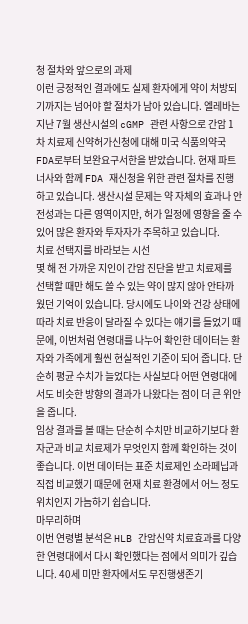청 절차와 앞으로의 과제
이런 긍정적인 결과에도 실제 환자에게 약이 처방되기까지는 넘어야 할 절차가 남아 있습니다. 엘레바는 지난 7월 생산시설의 cGMP 관련 사항으로 간암 1차 치료제 신약허가신청에 대해 미국 식품의약국 FDA로부터 보완요구서한을 받았습니다. 현재 파트너사와 함께 FDA 재신청을 위한 관련 절차를 진행하고 있습니다. 생산시설 문제는 약 자체의 효과나 안전성과는 다른 영역이지만, 허가 일정에 영향을 줄 수 있어 많은 환자와 투자자가 주목하고 있습니다.
치료 선택지를 바라보는 시선
몇 해 전 가까운 지인이 간암 진단을 받고 치료제를 선택할 때만 해도 쓸 수 있는 약이 많지 않아 안타까웠던 기억이 있습니다. 당시에도 나이와 건강 상태에 따라 치료 반응이 달라질 수 있다는 얘기를 들었기 때문에, 이번처럼 연령대를 나누어 확인한 데이터는 환자와 가족에게 훨씬 현실적인 기준이 되어 줍니다. 단순히 평균 수치가 늘었다는 사실보다 어떤 연령대에서도 비슷한 방향의 결과가 나왔다는 점이 더 큰 위안을 줍니다.
임상 결과를 볼 때는 단순히 수치만 비교하기보다 환자군과 비교 치료제가 무엇인지 함께 확인하는 것이 좋습니다. 이번 데이터는 표준 치료제인 소라페닙과 직접 비교했기 때문에 현재 치료 환경에서 어느 정도 위치인지 가늠하기 쉽습니다.
마무리하며
이번 연령별 분석은 HLB 간암신약 치료효과를 다양한 연령대에서 다시 확인했다는 점에서 의미가 깊습니다. 40세 미만 환자에서도 무진행생존기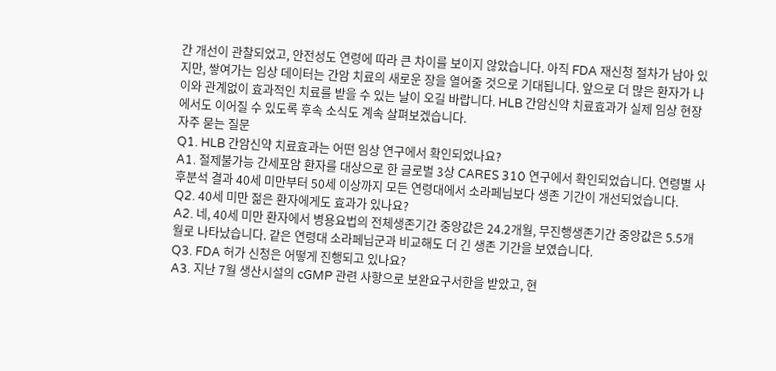간 개선이 관찰되었고, 안전성도 연령에 따라 큰 차이를 보이지 않았습니다. 아직 FDA 재신청 절차가 남아 있지만, 쌓여가는 임상 데이터는 간암 치료의 새로운 장을 열어줄 것으로 기대됩니다. 앞으로 더 많은 환자가 나이와 관계없이 효과적인 치료를 받을 수 있는 날이 오길 바랍니다. HLB 간암신약 치료효과가 실제 임상 현장에서도 이어질 수 있도록 후속 소식도 계속 살펴보겠습니다.
자주 묻는 질문
Q1. HLB 간암신약 치료효과는 어떤 임상 연구에서 확인되었나요?
A1. 절제불가능 간세포암 환자를 대상으로 한 글로벌 3상 CARES 310 연구에서 확인되었습니다. 연령별 사후분석 결과 40세 미만부터 50세 이상까지 모든 연령대에서 소라페닙보다 생존 기간이 개선되었습니다.
Q2. 40세 미만 젊은 환자에게도 효과가 있나요?
A2. 네, 40세 미만 환자에서 병용요법의 전체생존기간 중앙값은 24.2개월, 무진행생존기간 중앙값은 5.5개월로 나타났습니다. 같은 연령대 소라페닙군과 비교해도 더 긴 생존 기간을 보였습니다.
Q3. FDA 허가 신청은 어떻게 진행되고 있나요?
A3. 지난 7월 생산시설의 cGMP 관련 사항으로 보완요구서한을 받았고, 현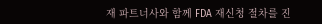재 파트너사와 함께 FDA 재신청 절차를 진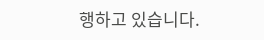행하고 있습니다.